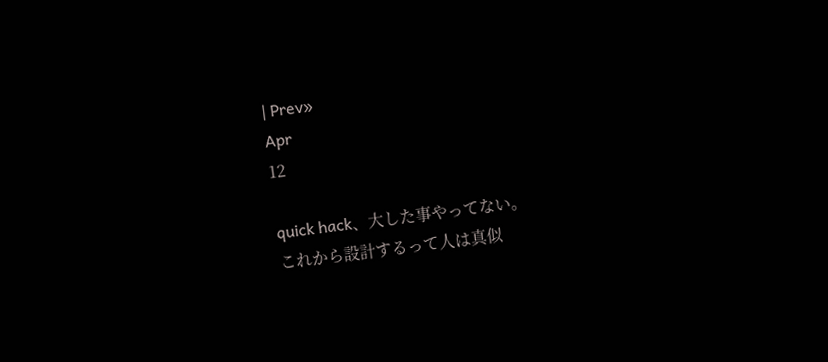| Prev»
Apr
12

quick hack、大した事やってない。
これから設計するって人は真似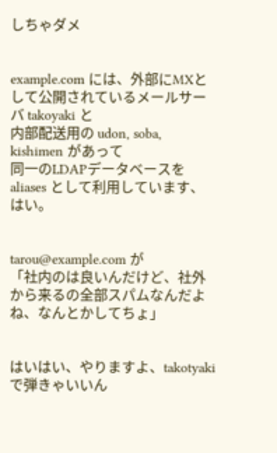しちゃダメ


example.com には、外部にMXとして公開されているメールサーバ takoyaki と
内部配送用の udon, soba, kishimen があって
同一のLDAPデータベースを aliases として利用しています、はい。


tarou@example.com が
「社内のは良いんだけど、社外から来るの全部スパムなんだよね、なんとかしてちょ」


はいはい、やりますよ、takotyakiで弾きゃいいん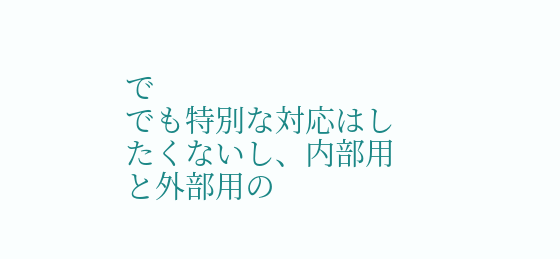で
でも特別な対応はしたくないし、内部用と外部用の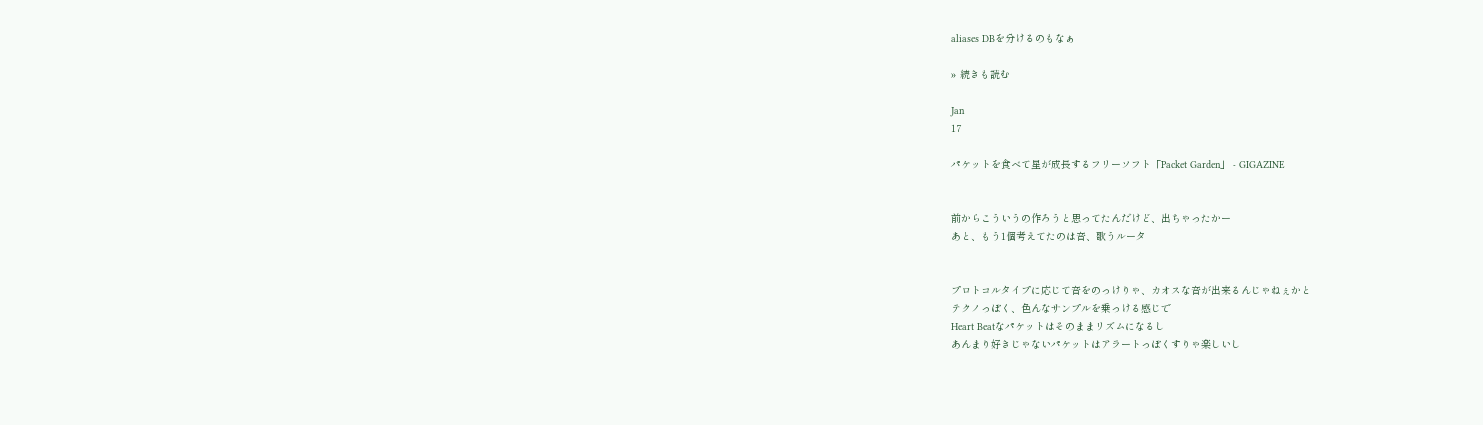aliases DBを分けるのもなぁ

» 続きも読む

Jan
17

パケットを食べて星が成長するフリーソフト「Packet Garden」 - GIGAZINE


前からこういうの作ろうと思ってたんだけど、出ちゃったかー
あと、もう1個考えてたのは音、歌うルータ


プロトコルタイプに応じて音をのっけりゃ、カオスな音が出来るんじゃねぇかと
テクノっぽく、色んなサンプルを乗っける感じで
Heart Beatなパケットはそのままリズムになるし
あんまり好きじゃないパケットはアラートっぽくすりゃ楽しいし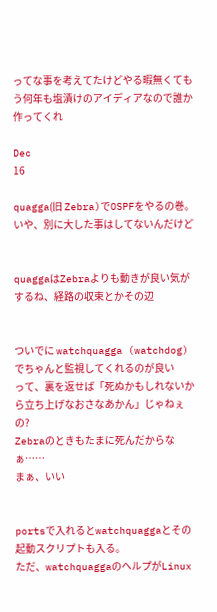ってな事を考えてたけどやる暇無くてもう何年も塩漬けのアイディアなので誰か作ってくれ

Dec
16

quagga(旧 Zebra)でOSPFをやるの巻。
いや、別に大した事はしてないんだけど


quaggaはZebraよりも動きが良い気がするね、経路の収束とかその辺


ついでに watchquagga (watchdog) でちゃんと監視してくれるのが良い
って、裏を返せば「死ぬかもしれないから立ち上げなおさなあかん」じゃねぇの?
Zebraのときもたまに死んだからなぁ……
まぁ、いい


portsで入れるとwatchquaggaとその起動スクリプトも入る。
ただ、watchquaggaのヘルプがLinux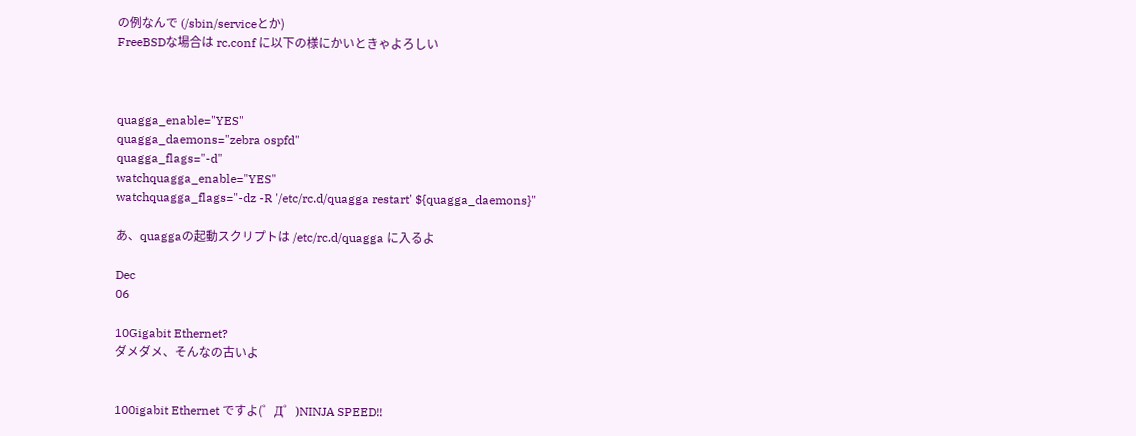の例なんで (/sbin/serviceとか)
FreeBSDな場合は rc.conf に以下の様にかいときゃよろしい



quagga_enable="YES"
quagga_daemons="zebra ospfd"
quagga_flags="-d"
watchquagga_enable="YES"
watchquagga_flags="-dz -R '/etc/rc.d/quagga restart' ${quagga_daemons}"

あ、quaggaの起動スクリプトは /etc/rc.d/quagga に入るよ

Dec
06

10Gigabit Ethernet?
ダメダメ、そんなの古いよ


100igabit Ethernet ですよ(゜Д゜)NINJA SPEED!!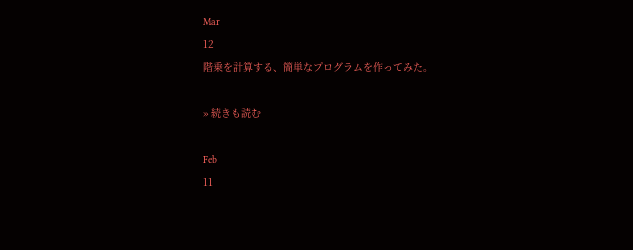Mar
12
階乗を計算する、簡単なプログラムを作ってみた。

» 続きも読む

Feb
11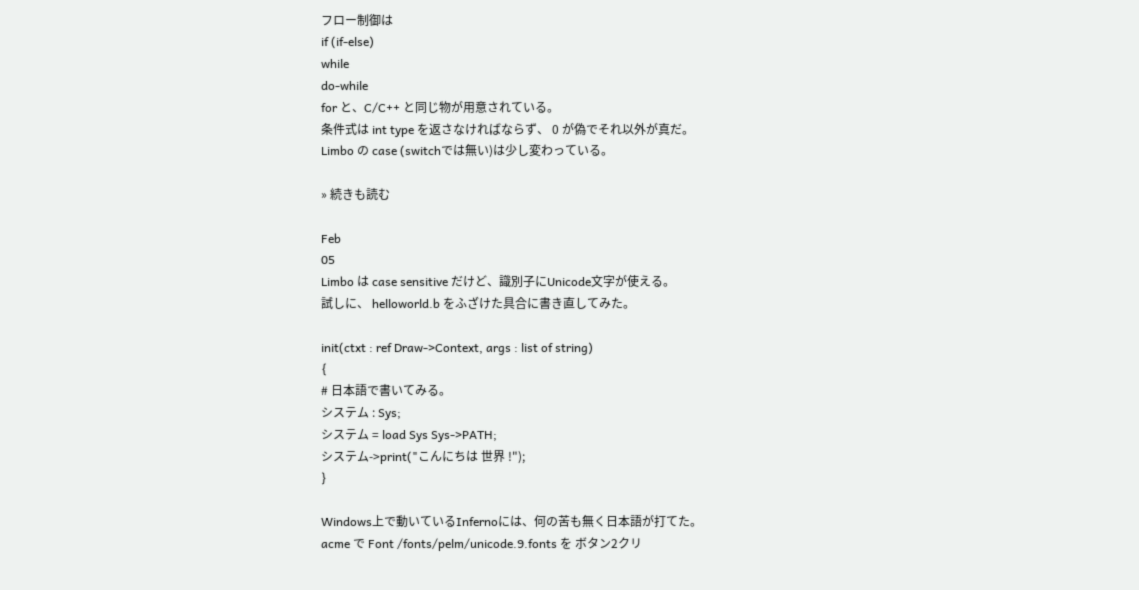フロー制御は
if (if-else)
while
do-while
for と、C/C++ と同じ物が用意されている。
条件式は int type を返さなければならず、 0 が偽でそれ以外が真だ。
Limbo の case (switchでは無い)は少し変わっている。

» 続きも読む

Feb
05
Limbo は case sensitive だけど、識別子にUnicode文字が使える。
試しに、 helloworld.b をふざけた具合に書き直してみた。

init(ctxt : ref Draw->Context, args : list of string)
{
# 日本語で書いてみる。
システム : Sys;
システム = load Sys Sys->PATH;
システム->print("こんにちは 世界 !");
}

Windows上で動いているInfernoには、何の苦も無く日本語が打てた。
acme で Font /fonts/pelm/unicode.9.fonts を ボタン2クリ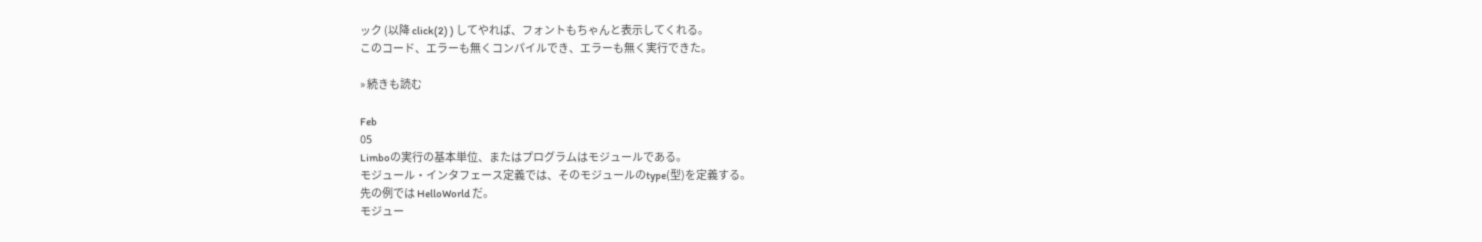ック (以降 click(2) ) してやれば、フォントもちゃんと表示してくれる。
このコード、エラーも無くコンパイルでき、エラーも無く実行できた。

» 続きも読む

Feb
05
Limboの実行の基本単位、またはプログラムはモジュールである。
モジュール・インタフェース定義では、そのモジュールのtype(型)を定義する。
先の例では HelloWorld だ。
モジュー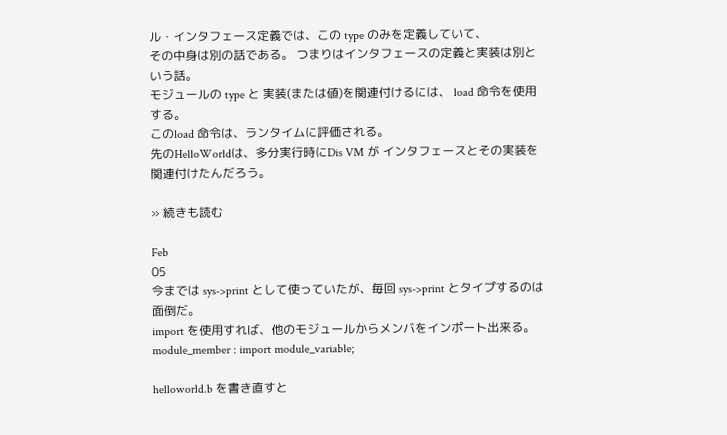ル・インタフェース定義では、この type のみを定義していて、
その中身は別の話である。 つまりはインタフェースの定義と実装は別という話。
モジュールの type と 実装(または値)を関連付けるには、 load 命令を使用する。
このload 命令は、ランタイムに評価される。
先のHelloWorldは、多分実行時にDis VM が インタフェースとその実装を関連付けたんだろう。

» 続きも読む

Feb
05
今までは sys->print として使っていたが、毎回 sys->print とタイプするのは面倒だ。
import を使用すれば、他のモジュールからメンバをインポート出来る。
module_member : import module_variable;

helloworld.b を書き直すと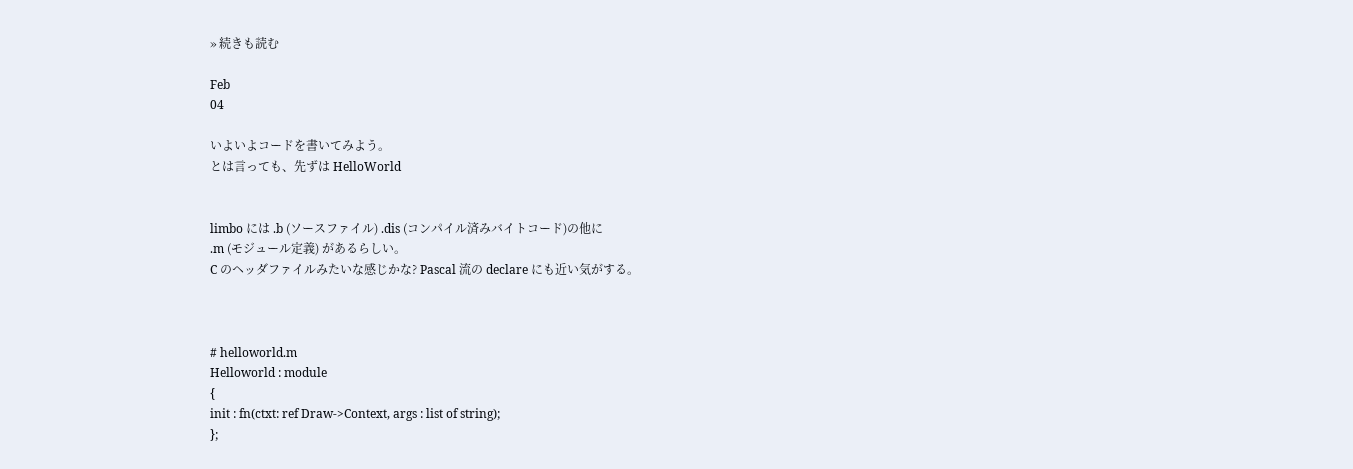» 続きも読む

Feb
04

いよいよコードを書いてみよう。
とは言っても、先ずは HelloWorld


limbo には .b (ソースファイル) .dis (コンパイル済みバイトコード)の他に
.m (モジュール定義) があるらしい。
C のヘッダファイルみたいな感じかな? Pascal 流の declare にも近い気がする。



# helloworld.m
Helloworld : module
{
init : fn(ctxt: ref Draw->Context, args : list of string);
};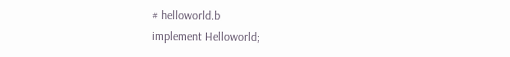# helloworld.b
implement Helloworld;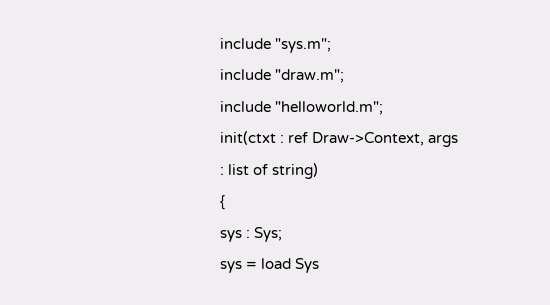include "sys.m";
include "draw.m";
include "helloworld.m";
init(ctxt : ref Draw->Context, args : list of string)
{
sys : Sys;
sys = load Sys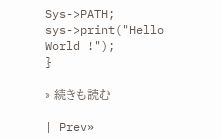Sys->PATH;
sys->print("Hello World !");
}

» 続きも読む

| Prev»